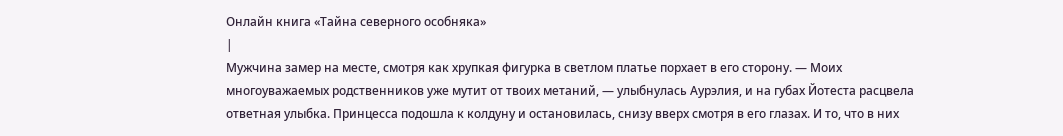Онлайн книга «Тайна северного особняка»
|
Мужчина замер на месте, смотря как хрупкая фигурка в светлом платье порхает в его сторону. — Моих многоуважаемых родственников уже мутит от твоих метаний, — улыбнулась Аурэлия, и на губах Йотеста расцвела ответная улыбка. Принцесса подошла к колдуну и остановилась, снизу вверх смотря в его глазах. И то, что в них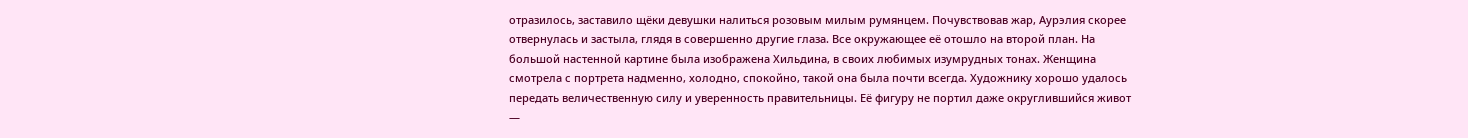отразилось, заставило щёки девушки налиться розовым милым румянцем. Почувствовав жар, Аурэлия скорее отвернулась и застыла, глядя в совершенно другие глаза. Все окружающее её отошло на второй план. На большой настенной картине была изображена Хильдина, в своих любимых изумрудных тонах. Женщина смотрела с портрета надменно, холодно, спокойно, такой она была почти всегда. Художнику хорошо удалось передать величественную силу и уверенность правительницы. Её фигуру не портил даже округлившийся живот —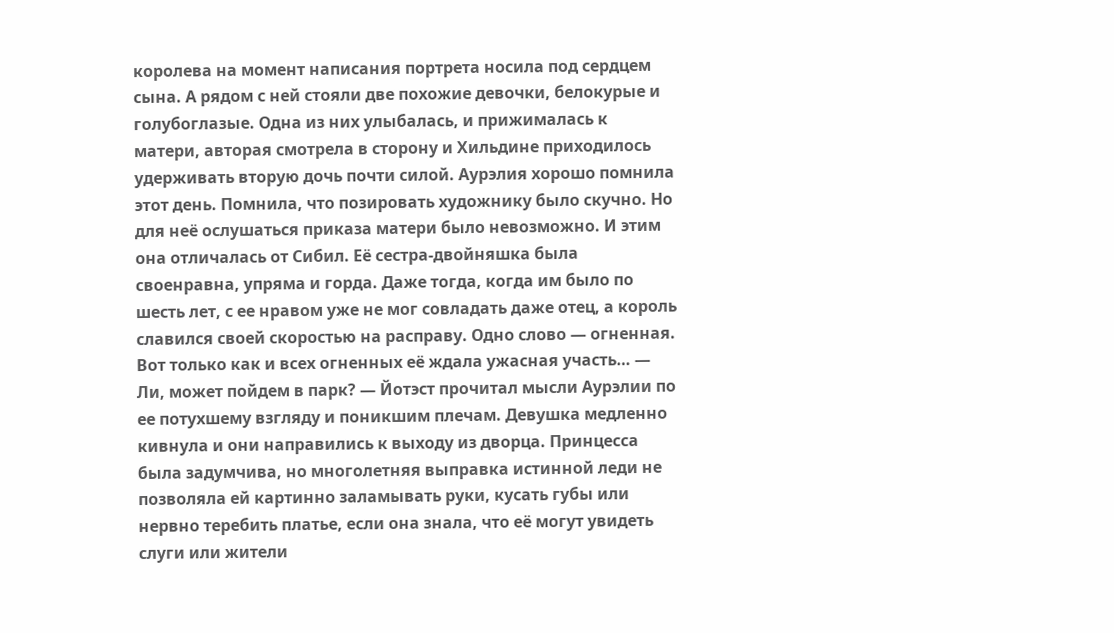королева на момент написания портрета носила под сердцем сына. А рядом с ней стояли две похожие девочки, белокурые и голубоглазые. Одна из них улыбалась, и прижималась к матери, авторая смотрела в сторону и Хильдине приходилось удерживать вторую дочь почти силой. Аурэлия хорошо помнила этот день. Помнила, что позировать художнику было скучно. Но для неё ослушаться приказа матери было невозможно. И этим она отличалась от Сибил. Её сестра-двойняшка была своенравна, упряма и горда. Даже тогда, когда им было по шесть лет, с ее нравом уже не мог совладать даже отец, а король славился своей скоростью на расправу. Одно слово — огненная. Вот только как и всех огненных её ждала ужасная участь… — Ли, может пойдем в парк? — Йотэст прочитал мысли Аурэлии по ее потухшему взгляду и поникшим плечам. Девушка медленно кивнула и они направились к выходу из дворца. Принцесса была задумчива, но многолетняя выправка истинной леди не позволяла ей картинно заламывать руки, кусать губы или нервно теребить платье, если она знала, что её могут увидеть слуги или жители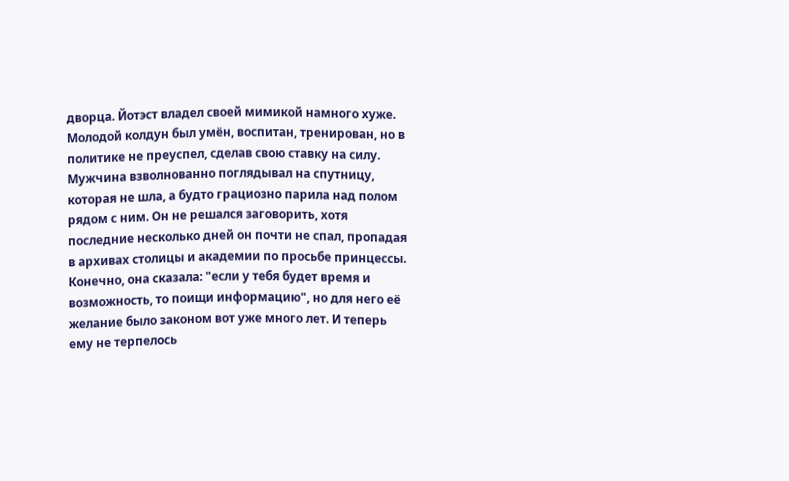дворца. Йотэст владел своей мимикой намного хуже. Молодой колдун был умён, воспитан, тренирован, но в политике не преуспел, сделав свою ставку на силу. Мужчина взволнованно поглядывал на спутницу, которая не шла, а будто грациозно парила над полом рядом с ним. Он не решался заговорить, хотя последние несколько дней он почти не спал, пропадая в архивах столицы и академии по просьбе принцессы. Конечно, она сказала: "если у тебя будет время и возможность, то поищи информацию", но для него её желание было законом вот уже много лет. И теперь ему не терпелось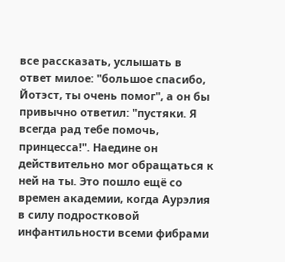все рассказать, услышать в ответ милое: "большое спасибо, Йотэст, ты очень помог", а он бы привычно ответил: "пустяки. Я всегда рад тебе помочь, принцесса!". Наедине он действительно мог обращаться к ней на ты. Это пошло ещё со времен академии, когда Аурэлия в силу подростковой инфантильности всеми фибрами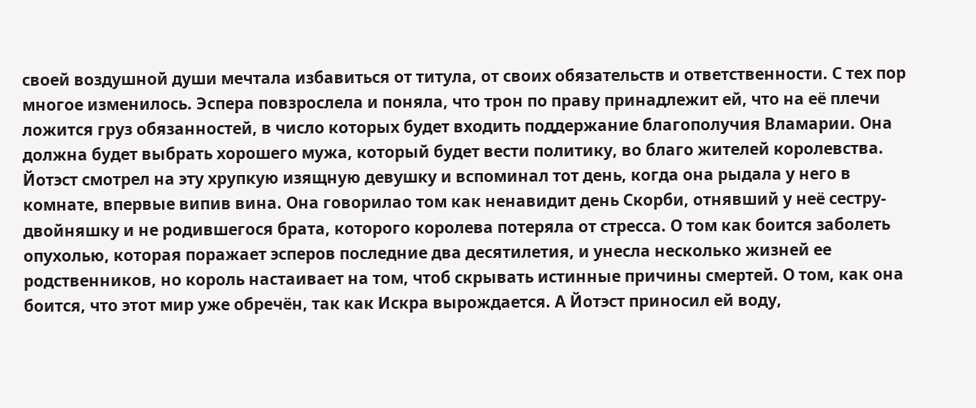своей воздушной души мечтала избавиться от титула, от своих обязательств и ответственности. С тех пор многое изменилось. Эспера повзрослела и поняла, что трон по праву принадлежит ей, что на её плечи ложится груз обязанностей, в число которых будет входить поддержание благополучия Вламарии. Она должна будет выбрать хорошего мужа, который будет вести политику, во благо жителей королевства. Йотэст смотрел на эту хрупкую изящную девушку и вспоминал тот день, когда она рыдала у него в комнате, впервые випив вина. Она говорилао том как ненавидит день Скорби, отнявший у неё сестру-двойняшку и не родившегося брата, которого королева потеряла от стресса. О том как боится заболеть опухолью, которая поражает эсперов последние два десятилетия, и унесла несколько жизней ее родственников, но король настаивает на том, чтоб скрывать истинные причины смертей. О том, как она боится, что этот мир уже обречён, так как Искра вырождается. А Йотэст приносил ей воду,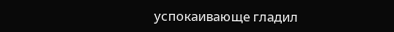успокаивающе гладил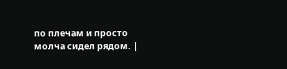по плечам и просто молча сидел рядом. |